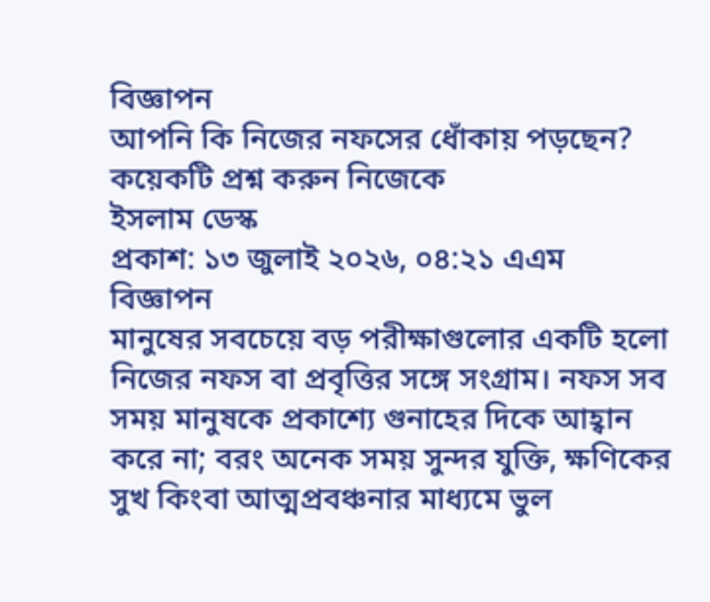বিজ্ঞাপন
আপনি কি নিজের নফসের ধোঁকায় পড়ছেন? কয়েকটি প্রশ্ন করুন নিজেকে
ইসলাম ডেস্ক
প্রকাশ: ১৩ জুলাই ২০২৬, ০৪:২১ এএম
বিজ্ঞাপন
মানুষের সবচেয়ে বড় পরীক্ষাগুলোর একটি হলো নিজের নফস বা প্রবৃত্তির সঙ্গে সংগ্রাম। নফস সব সময় মানুষকে প্রকাশ্যে গুনাহের দিকে আহ্বান করে না; বরং অনেক সময় সুন্দর যুক্তি, ক্ষণিকের সুখ কিংবা আত্মপ্রবঞ্চনার মাধ্যমে ভুল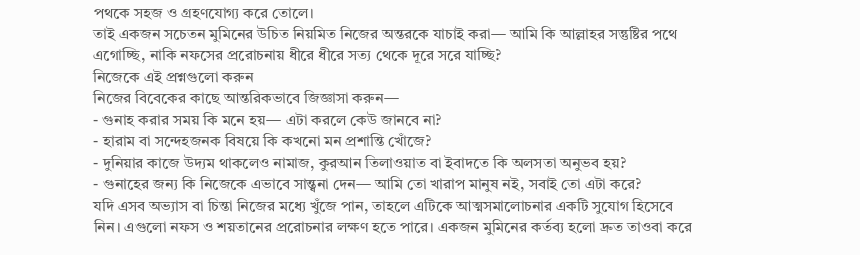পথকে সহজ ও গ্রহণযোগ্য করে তোলে।
তাই একজন সচেতন মুমিনের উচিত নিয়মিত নিজের অন্তরকে যাচাই করা— আমি কি আল্লাহর সন্তুষ্টির পথে এগোচ্ছি, নাকি নফসের প্ররোচনায় ধীরে ধীরে সত্য থেকে দূরে সরে যাচ্ছি?
নিজেকে এই প্রশ্নগুলো করুন
নিজের বিবেকের কাছে আন্তরিকভাবে জিজ্ঞাসা করুন—
- গুনাহ করার সময় কি মনে হয়— এটা করলে কেউ জানবে না?
- হারাম বা সন্দেহজনক বিষয়ে কি কখনো মন প্রশান্তি খোঁজে?
- দুনিয়ার কাজে উদ্যম থাকলেও নামাজ, কুরআন তিলাওয়াত বা ইবাদতে কি অলসতা অনুভব হয়?
- গুনাহের জন্য কি নিজেকে এভাবে সান্ত্বনা দেন— আমি তো খারাপ মানুষ নই, সবাই তো এটা করে?
যদি এসব অভ্যাস বা চিন্তা নিজের মধ্যে খুঁজে পান, তাহলে এটিকে আত্মসমালোচনার একটি সুযোগ হিসেবে নিন। এগুলো নফস ও শয়তানের প্ররোচনার লক্ষণ হতে পারে। একজন মুমিনের কর্তব্য হলো দ্রুত তাওবা করে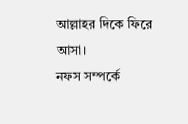আল্লাহর দিকে ফিরে আসা।
নফস সম্পর্কে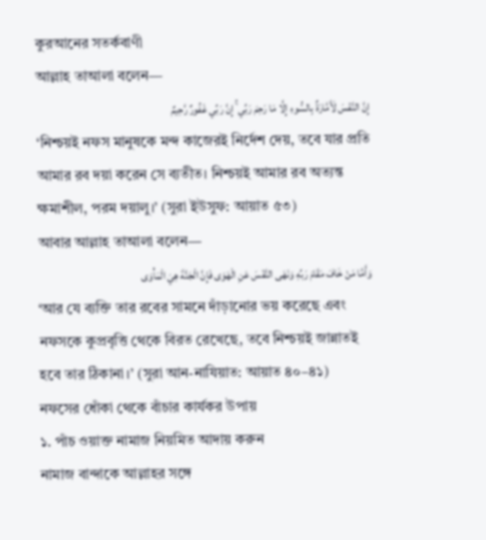কুরআনের সতর্কবাণী
আল্লাহ তাআলা বলেন—
إِنَّ النَّفْسَ لَأَمَّارَةٌ بِالسُّوءِ إِلَّا مَا رَحِمَ رَبِّي ۚ إِنَّ رَبِّي غَفُورٌ رَّحِيمٌ
‘নিশ্চয়ই নফস মানুষকে মন্দ কাজেরই নির্দেশ দেয়, তবে যার প্রতি আমার রব দয়া করেন সে ব্যতীত। নিশ্চয়ই আমার রব অত্যন্ত ক্ষমাশীল, পরম দয়ালু।’ (সুরা ইউসুফ: আয়াত ৫৩)
আবার আল্লাহ তাআলা বলেন—
وَأَمَّا مَنْ خَافَ مَقَامَ رَبِّهِ وَنَهَى النَّفْسَ عَنِ الْهَوَى فَإِنَّ الْجَنَّةَ هِيَ الْمَأْوَى
‘আর যে ব্যক্তি তার রবের সামনে দাঁড়ানোর ভয় করেছে এবং নফসকে কুপ্রবৃত্তি থেকে বিরত রেখেছে, তবে নিশ্চয়ই জান্নাতই হবে তার ঠিকানা।’ (সুরা আন-নাযিয়াত: আয়াত ৪০–৪১)
নফসের ধোঁকা থেকে বাঁচার কার্যকর উপায়
১. পাঁচ ওয়াক্ত নামাজ নিয়মিত আদায় করুন
নামাজ বান্দাকে আল্লাহর সঙ্গে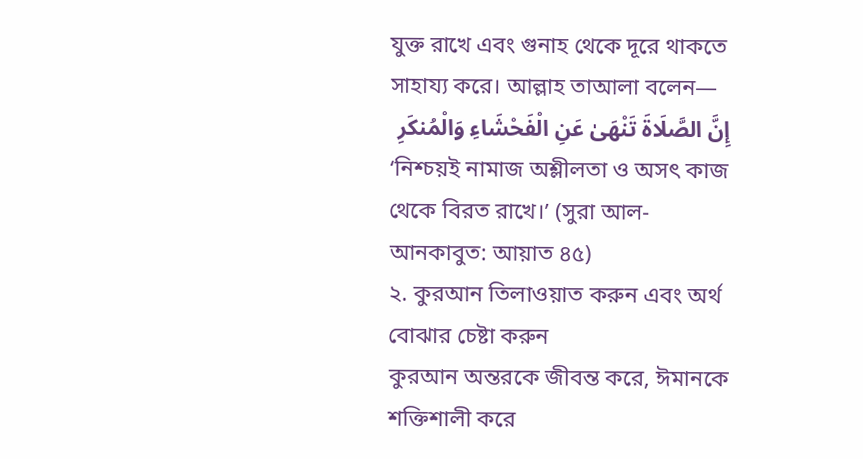যুক্ত রাখে এবং গুনাহ থেকে দূরে থাকতে সাহায্য করে। আল্লাহ তাআলা বলেন—
إِنَّ الصَّلَاةَ تَنْهَىٰ عَنِ الْفَحْشَاءِ وَالْمُنكَرِ
‘নিশ্চয়ই নামাজ অশ্লীলতা ও অসৎ কাজ থেকে বিরত রাখে।’ (সুরা আল-আনকাবুত: আয়াত ৪৫)
২. কুরআন তিলাওয়াত করুন এবং অর্থ বোঝার চেষ্টা করুন
কুরআন অন্তরকে জীবন্ত করে, ঈমানকে শক্তিশালী করে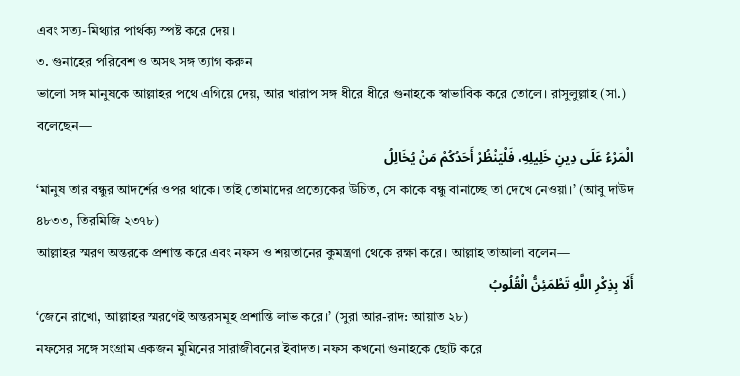এবং সত্য-মিথ্যার পার্থক্য স্পষ্ট করে দেয়।
৩. গুনাহের পরিবেশ ও অসৎ সঙ্গ ত্যাগ করুন
ভালো সঙ্গ মানুষকে আল্লাহর পথে এগিয়ে দেয়, আর খারাপ সঙ্গ ধীরে ধীরে গুনাহকে স্বাভাবিক করে তোলে। রাসুলুল্লাহ (সা.) বলেছেন—
الْمَرْءُ عَلَى دِينِ خَلِيلِهِ، فَلْيَنْظُرْ أَحَدُكُمْ مَنْ يُخَالِلُ
‘মানুষ তার বন্ধুর আদর্শের ওপর থাকে। তাই তোমাদের প্রত্যেকের উচিত, সে কাকে বন্ধু বানাচ্ছে তা দেখে নেওয়া।’ (আবু দাউদ ৪৮৩৩, তিরমিজি ২৩৭৮)
আল্লাহর স্মরণ অন্তরকে প্রশান্ত করে এবং নফস ও শয়তানের কুমন্ত্রণা থেকে রক্ষা করে। আল্লাহ তাআলা বলেন—
أَلَا بِذِكْرِ اللَّهِ تَطْمَئِنُّ الْقُلُوبُ
‘জেনে রাখো, আল্লাহর স্মরণেই অন্তরসমূহ প্রশান্তি লাভ করে।’ (সুরা আর-রাদ: আয়াত ২৮)
নফসের সঙ্গে সংগ্রাম একজন মুমিনের সারাজীবনের ইবাদত। নফস কখনো গুনাহকে ছোট করে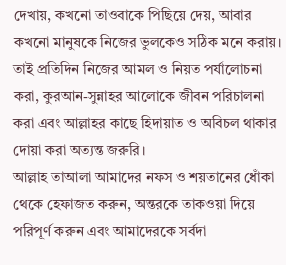দেখায়, কখনো তাওবাকে পিছিয়ে দেয়, আবার কখনো মানুষকে নিজের ভুলকেও সঠিক মনে করায়। তাই প্রতিদিন নিজের আমল ও নিয়ত পর্যালোচনা করা, কুরআন-সুন্নাহর আলোকে জীবন পরিচালনা করা এবং আল্লাহর কাছে হিদায়াত ও অবিচল থাকার দোয়া করা অত্যন্ত জরুরি।
আল্লাহ তাআলা আমাদের নফস ও শয়তানের ধোঁকা থেকে হেফাজত করুন, অন্তরকে তাকওয়া দিয়ে পরিপূর্ণ করুন এবং আমাদেরকে সর্বদা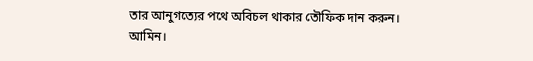তার আনুগত্যের পথে অবিচল থাকার তৌফিক দান করুন। আমিন।